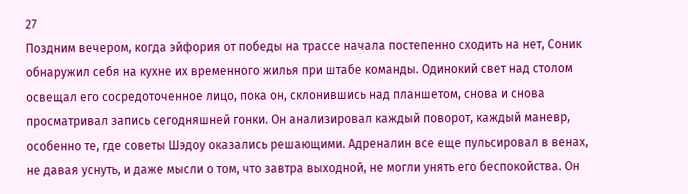27
Поздним вечером, когда эйфория от победы на трассе начала постепенно сходить на нет, Соник обнаружил себя на кухне их временного жилья при штабе команды. Одинокий свет над столом освещал его сосредоточенное лицо, пока он, склонившись над планшетом, снова и снова просматривал запись сегодняшней гонки. Он анализировал каждый поворот, каждый маневр, особенно те, где советы Шэдоу оказались решающими. Адреналин все еще пульсировал в венах, не давая уснуть, и даже мысли о том, что завтра выходной, не могли унять его беспокойства. Он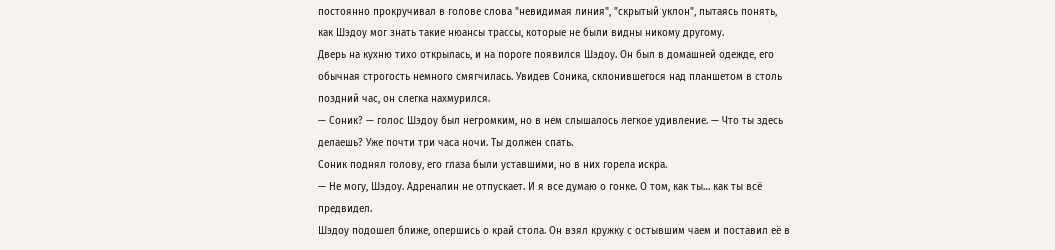постоянно прокручивал в голове слова "невидимая линия", "скрытый уклон", пытаясь понять, как Шэдоу мог знать такие нюансы трассы, которые не были видны никому другому.
Дверь на кухню тихо открылась, и на пороге появился Шэдоу. Он был в домашней одежде, его обычная строгость немного смягчилась. Увидев Соника, склонившегося над планшетом в столь поздний час, он слегка нахмурился.
— Соник? — голос Шэдоу был негромким, но в нем слышалось легкое удивление. — Что ты здесь делаешь? Уже почти три часа ночи. Ты должен спать.
Соник поднял голову, его глаза были уставшими, но в них горела искра.
— Не могу, Шэдоу. Адреналин не отпускает. И я все думаю о гонке. О том, как ты… как ты всё предвидел.
Шэдоу подошел ближе, опершись о край стола. Он взял кружку с остывшим чаем и поставил её в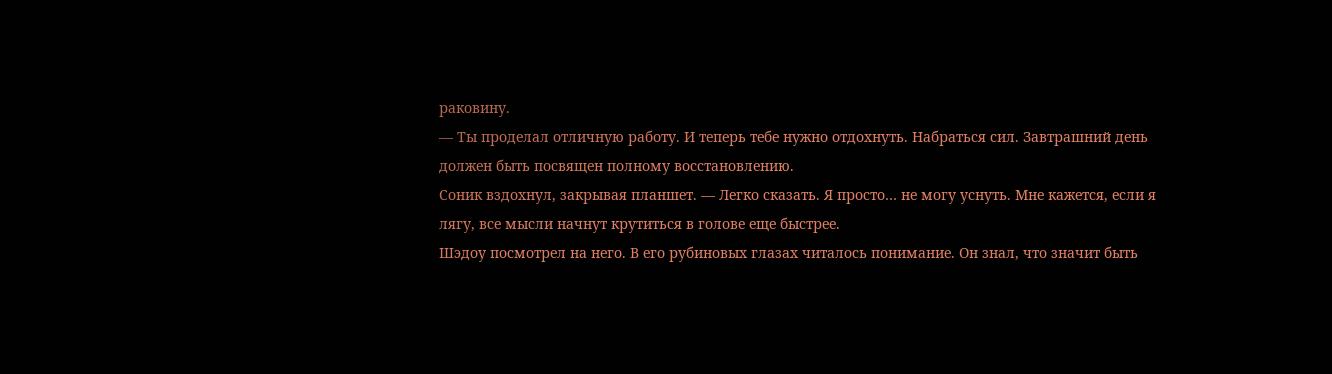раковину.
— Ты проделал отличную работу. И теперь тебе нужно отдохнуть. Набраться сил. Завтрашний день должен быть посвящен полному восстановлению.
Соник вздохнул, закрывая планшет. — Легко сказать. Я просто… не могу уснуть. Мне кажется, если я лягу, все мысли начнут крутиться в голове еще быстрее.
Шэдоу посмотрел на него. В его рубиновых глазах читалось понимание. Он знал, что значит быть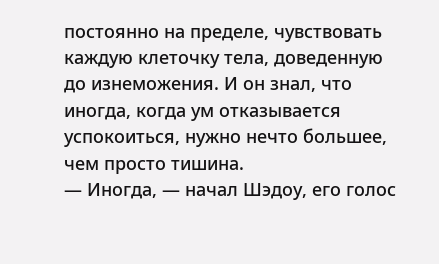постоянно на пределе, чувствовать каждую клеточку тела, доведенную до изнеможения. И он знал, что иногда, когда ум отказывается успокоиться, нужно нечто большее, чем просто тишина.
— Иногда, — начал Шэдоу, его голос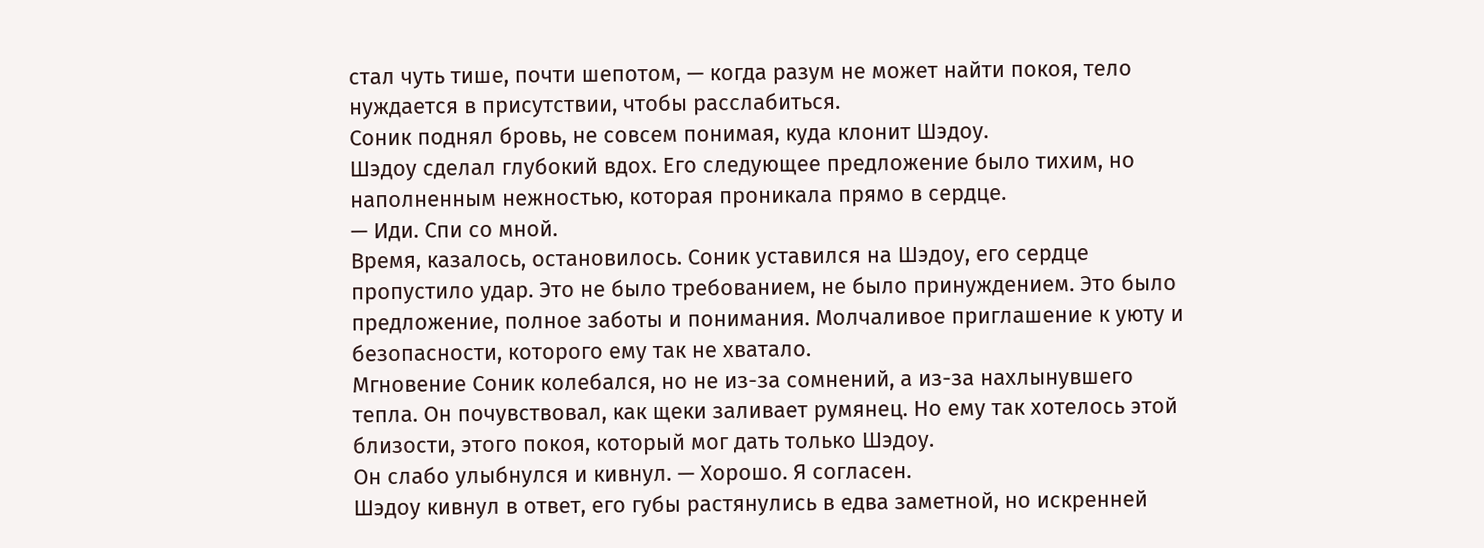стал чуть тише, почти шепотом, — когда разум не может найти покоя, тело нуждается в присутствии, чтобы расслабиться.
Соник поднял бровь, не совсем понимая, куда клонит Шэдоу.
Шэдоу сделал глубокий вдох. Его следующее предложение было тихим, но наполненным нежностью, которая проникала прямо в сердце.
— Иди. Спи со мной.
Время, казалось, остановилось. Соник уставился на Шэдоу, его сердце пропустило удар. Это не было требованием, не было принуждением. Это было предложение, полное заботы и понимания. Молчаливое приглашение к уюту и безопасности, которого ему так не хватало.
Мгновение Соник колебался, но не из-за сомнений, а из-за нахлынувшего тепла. Он почувствовал, как щеки заливает румянец. Но ему так хотелось этой близости, этого покоя, который мог дать только Шэдоу.
Он слабо улыбнулся и кивнул. — Хорошо. Я согласен.
Шэдоу кивнул в ответ, его губы растянулись в едва заметной, но искренней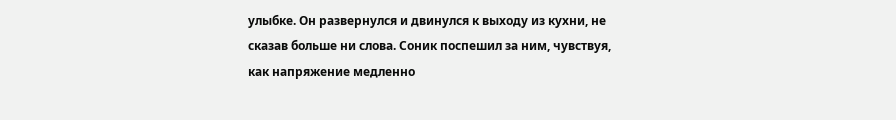улыбке. Он развернулся и двинулся к выходу из кухни, не сказав больше ни слова. Соник поспешил за ним, чувствуя, как напряжение медленно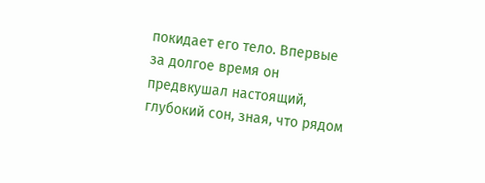покидает его тело. Впервые за долгое время он предвкушал настоящий, глубокий сон, зная, что рядом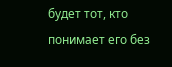будет тот, кто понимает его без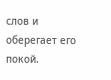слов и оберегает его покой.